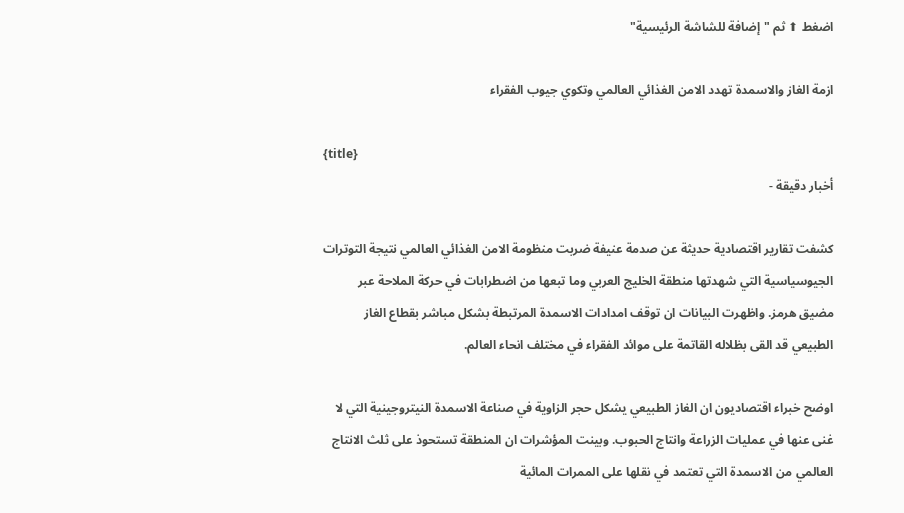اضغط ⬆ ثم "إضافة للشاشة الرئيسية"

ازمة الغاز والاسمدة تهدد الامن الغذائي العالمي وتكوي جيوب الفقراء

{title}
أخبار دقيقة -

كشفت تقارير اقتصادية حديثة عن صدمة عنيفة ضربت منظومة الامن الغذائي العالمي نتيجة التوترات الجيوسياسية التي شهدتها منطقة الخليج العربي وما تبعها من اضطرابات في حركة الملاحة عبر مضيق هرمز. واظهرت البيانات ان توقف امدادات الاسمدة المرتبطة بشكل مباشر بقطاع الغاز الطبيعي قد القى بظلاله القاتمة على موائد الفقراء في مختلف انحاء العالم.

اوضح خبراء اقتصاديون ان الغاز الطبيعي يشكل حجر الزاوية في صناعة الاسمدة النيتروجينية التي لا غنى عنها في عمليات الزراعة وانتاج الحبوب. وبينت المؤشرات ان المنطقة تستحوذ على ثلث الانتاج العالمي من الاسمدة التي تعتمد في نقلها على الممرات المائية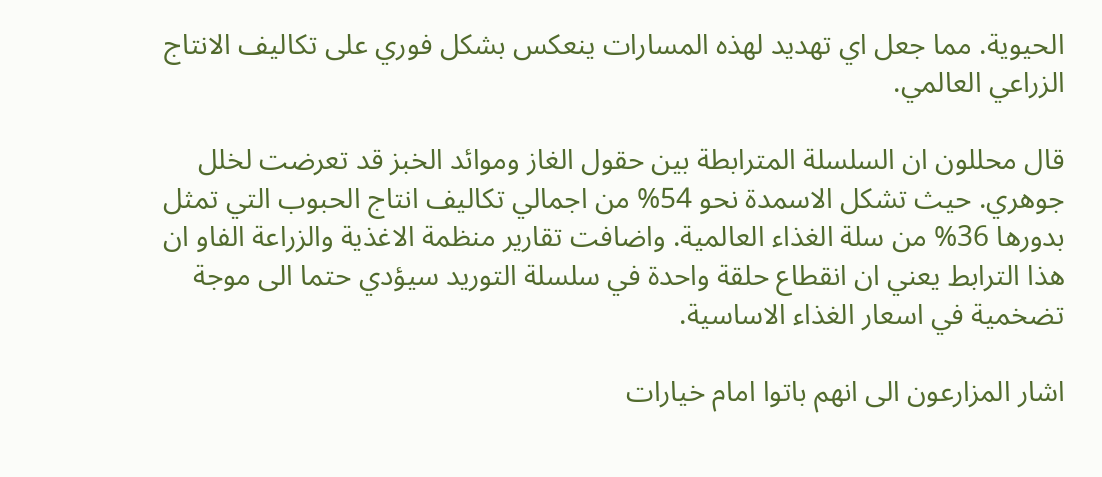الحيوية. مما جعل اي تهديد لهذه المسارات ينعكس بشكل فوري على تكاليف الانتاج الزراعي العالمي.

قال محللون ان السلسلة المترابطة بين حقول الغاز وموائد الخبز قد تعرضت لخلل جوهري. حيث تشكل الاسمدة نحو 54% من اجمالي تكاليف انتاج الحبوب التي تمثل بدورها 36% من سلة الغذاء العالمية. واضافت تقارير منظمة الاغذية والزراعة الفاو ان هذا الترابط يعني ان انقطاع حلقة واحدة في سلسلة التوريد سيؤدي حتما الى موجة تضخمية في اسعار الغذاء الاساسية.

اشار المزارعون الى انهم باتوا امام خيارات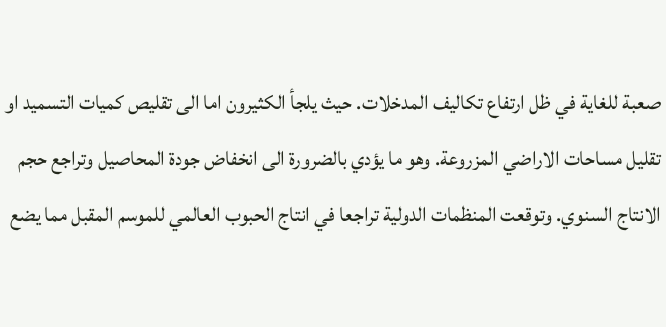صعبة للغاية في ظل ارتفاع تكاليف المدخلات. حيث يلجأ الكثيرون اما الى تقليص كميات التسميد او تقليل مساحات الاراضي المزروعة. وهو ما يؤدي بالضرورة الى انخفاض جودة المحاصيل وتراجع حجم الانتاج السنوي. وتوقعت المنظمات الدولية تراجعا في انتاج الحبوب العالمي للموسم المقبل مما يضع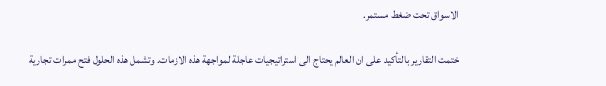الاسواق تحت ضغط مستمر.

ختمت التقارير بالتأكيد على ان العالم يحتاج الى استراتيجيات عاجلة لمواجهة هذه الازمات. وتشمل هذه الحلول فتح ممرات تجارية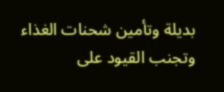بديلة وتأمين شحنات الغذاء وتجنب القيود على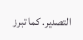التصدير. كما تبرز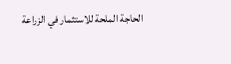الحاجة الملحة للاستثمار في الزراعة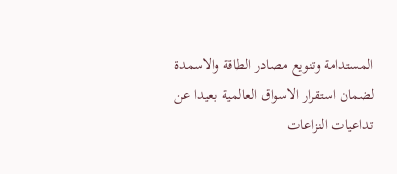المستدامة وتنويع مصادر الطاقة والاسمدة لضمان استقرار الاسواق العالمية بعيدا عن تداعيات النزاعات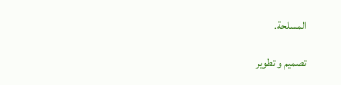المسلحة.

تصميم و تطوير